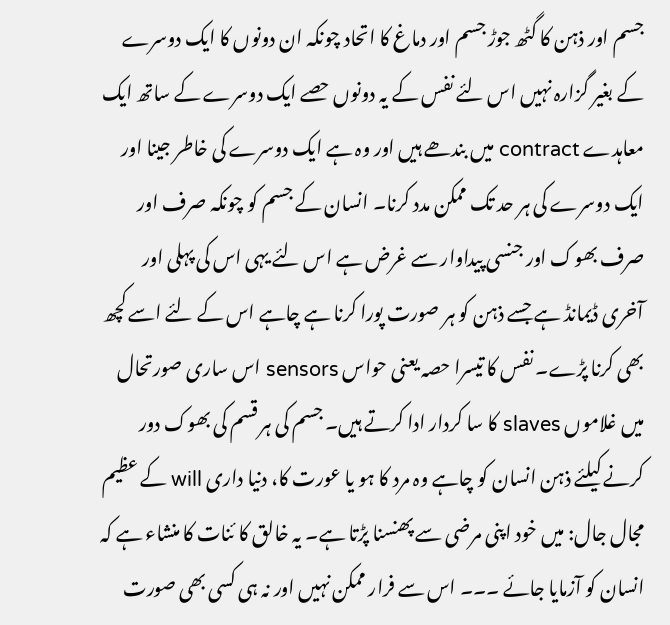جسم اور ذہن کا گٹھ جوڑ جسم اور دماغ کا اتحاد چونکہ ان دونوں کا ایک دوسرے کے بغیر گزارہ نہیں اس لئے نفس کے یہ دونوں حصے ایک دوسرے کے ساتھ ایک معاہدے contract میں بندھے ہیں اور وہ ہے ایک دوسرے کی خاطر جینا اور ایک دوسرے کی ہر حد تک ممکن مدد کرنا۔ انسان کے جسم کو چونکہ صرف اور صرف بھوک اور جنسی پیداوار سے غرض ہے اس لئے یہی اس کی پہلی اور آخری ڈیمانڈ ہے جسے ذہن کو ہر صورت پورا کرنا ہے چاہے اس کے لئے اسے کچھ بھی کرنا پڑے۔ نفس کا تیسرا حصہ یعنی حواس sensors اس ساری صورتحال میں غلاموں slaves کا سا کردار ادا کرتے ہیں۔ جسم کی ہر قسم کی بھوک دور کرنے کیلئے ذہن انسان کو چاہے وہ مرد کا ہو یا عورت کا، دنیا داری will کے عظیم مجال جال: میں خود اپنی مرضی سے پھنسنا پڑتا ہے۔ یہ خالق کا ئنات کا منشاء ہے کہ انسان کو آزمایا جائے ۔۔۔ اس سے فرار ممکن نہیں اور نہ ہی کسی بھی صورت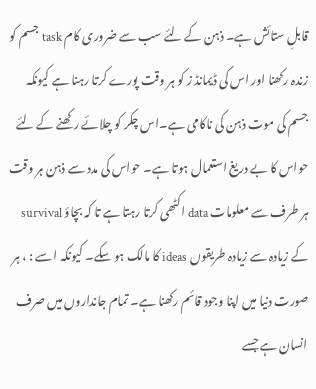قابلِ ستائش ہے۔ ذہن کے لئے سب سے ضروری کام task جسم کو زندہ رکھنا اور اس کی ڈیمانڈ ز کو ہر وقت پورے کرتا رہنا ہے کیونکہ جسم کی موت ذہن کی ناکامی ہے۔اس چکر کو چلائے رکھنے کے لئے حواس کا بے دریغ استعمال ہوتا ہے۔ حواس کی مدد سے ذہن ہر وقت ہر طرف سے معلومات data اکٹھی کرتا رہتا ہے تا کہ بچاؤ survival کے زیادہ سے زیادہ طریقوں ideas کا مالک ہو سکے۔ کیونکہ اسے : ، ہر صورت دنیا میں اپنا وجود قائم رکھنا ہے۔ تمام جانداروں میں صرف انسان ہے جسے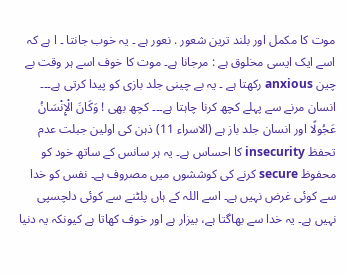موت کا مکمل اور بلند ترین شعور . نعور ہے ۔ یہ خوب جانتا ۔ ا ہے کہ اسے ایک ایسی مخلوق ہے : مرجانا ہے۔ موت کا خوف اسے ہر وقت بے چین anxious رکھتا ہے ۔ یہ بے چینی جلد بازی کو پیدا کرتی ہے۔۔۔ انسان مرنے سے پہلے کچھ کرنا چاہتا ہے۔۔۔ کچھ بھی ! وَكَانَ الْإِنْسَانُ عَجُولًا اور انسان جلد باز ہے (الاسراء 11) ذہن کی اولین جبلت عدم تحفظ insecurity کا احساس ہے۔ یہ ہر سانس کے ساتھ خود کو محفوظ secure کرنے کی کوششوں میں مصروف ہے۔ نفس کو خدا سے کوئی غرض نہیں ہے۔ اسے اللہ کے ہاں پلٹنے سے کوئی دلچسپی نہیں ہے۔ یہ خدا سے بھاگتا ہے، بیزار ہے اور خوف کھاتا ہے کیونکہ یہ دنیا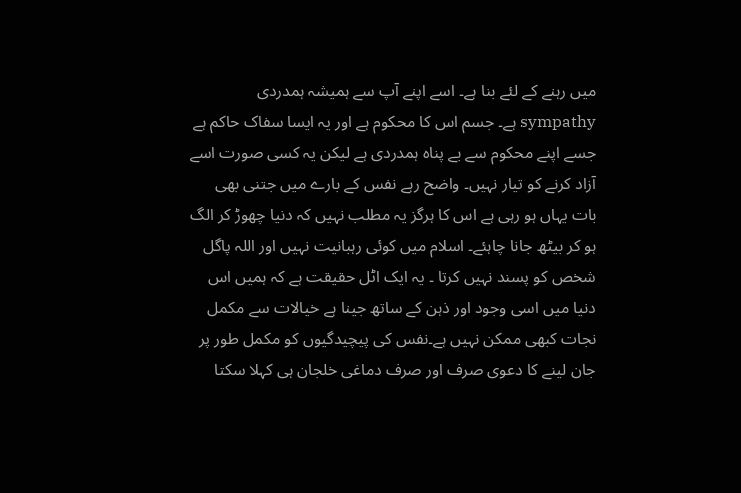میں رہنے کے لئے بنا ہے۔ اسے اپنے آپ سے ہمیشہ ہمدردی sympathy ہے۔ جسم اس کا محکوم ہے اور یہ ایسا سفاک حاکم ہے جسے اپنے محکوم سے بے پناہ ہمدردی ہے لیکن یہ کسی صورت اسے آزاد کرنے کو تیار نہیں۔ واضح رہے نفس کے بارے میں جتنی بھی بات یہاں ہو رہی ہے اس کا ہرگز یہ مطلب نہیں کہ دنیا چھوڑ کر الگ ہو کر بیٹھ جانا چاہئے۔ اسلام میں کوئی رہبانیت نہیں اور اللہ پاگل شخص کو پسند نہیں کرتا ۔ یہ ایک اٹل حقیقت ہے کہ ہمیں اس دنیا میں اسی وجود اور ذہن کے ساتھ جینا ہے خیالات سے مکمل نجات کبھی ممکن نہیں ہے۔نفس کی پیچیدگیوں کو مکمل طور پر جان لینے کا دعوی صرف اور صرف دماغی خلجان ہی کہلا سکتا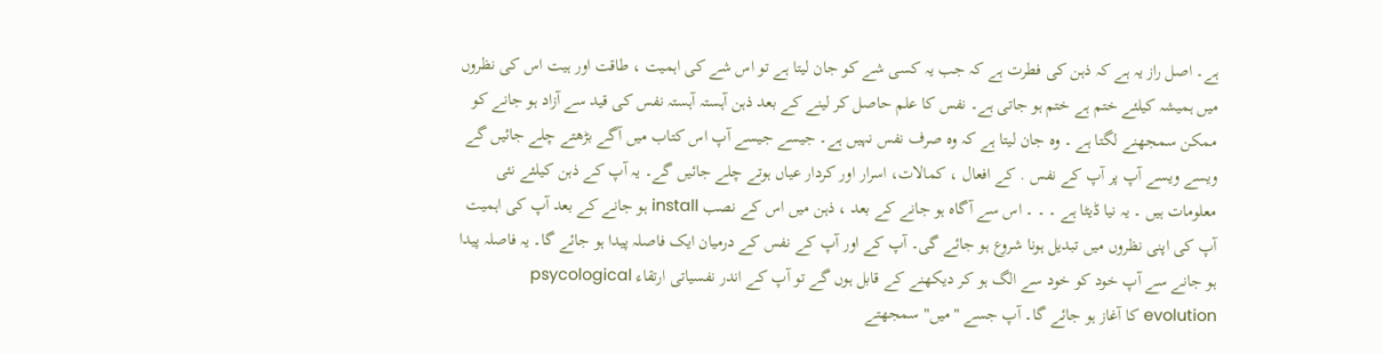ہے۔ اصل راز یہ ہے کہ ذہن کی فطرت ہے کہ جب یہ کسی شے کو جان لیتا ہے تو اس شے کی اہمیت ، طاقت اور ہیت اس کی نظروں میں ہمیشہ کیلئے ختم ہے ختم ہو جاتی ہے۔ نفس کا علم حاصل کر لینے کے بعد ذہن آہستہ آہستہ نفس کی قید سے آزاد ہو جانے کو ممکن سمجھنے لگتا ہے ۔ وہ جان لیتا ہے کہ وہ صرف نفس نہیں ہے۔ جیسے جیسے آپ اس کتاب میں آگے بڑھتے چلے جائیں گے ویسے ویسے آپ پر آپ کے نفس . کے افعال ، کمالات، اسرار اور کردار عیاں ہوتے چلے جائیں گے۔ یہ آپ کے ذہن کیلئے نئی معلومات ہیں ۔ یہ نیا ڈیٹا ہے ۔ ۔ ۔ اس سے آگاہ ہو جانے کے بعد ، ذہن میں اس کے نصب install ہو جانے کے بعد آپ کی اہمیت آپ کی اپنی نظروں میں تبدیل ہونا شروع ہو جائے گی۔ آپ کے اور آپ کے نفس کے درمیان ایک فاصلہ پیدا ہو جائے گا۔ یہ فاصلہ پیدا ہو جانے سے آپ خود کو خود سے الگ ہو کر دیکھنے کے قابل ہوں گے تو آپ کے اندر نفسیاتی ارتقاء psycological evolution کا آغاز ہو جائے گا۔ آپ جسے "میں" سمجھتے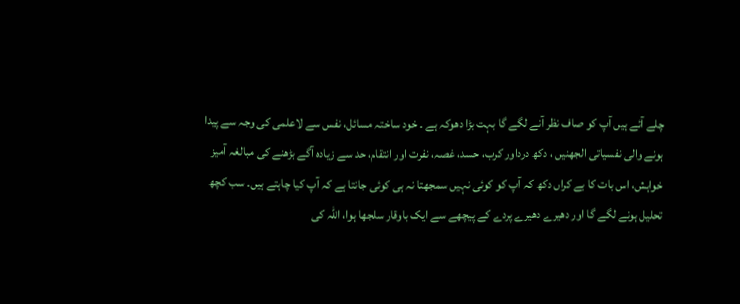چلے آئے ہیں آپ کو صاف نظر آنے لگے گا بہت بڑا دھوکہ ہے ۔ خود ساختہ مسائل، نفس سے لاعلمی کی وجہ سے پیدا ہونے والی نفسیاتی الجھنیں ، دکھ درداور کرب، حسد، غصہ، نفرت اور انتقام، حد سے زیادہ آگے بڑھنے کی مبالغہ آمیز خواہش، اس بات کا بے کراں دکھ کہ آپ کو کوئی نہیں سمجھتا نہ ہی کوئی جانتا ہے کہ آپ کیا چاہتے ہیں۔ سب کچھ تحلیل ہونے لگے گا اور دھیرے دھیرے پردے کے پیچھے سے ایک باوقار سلجھا ہوا، اللہ کی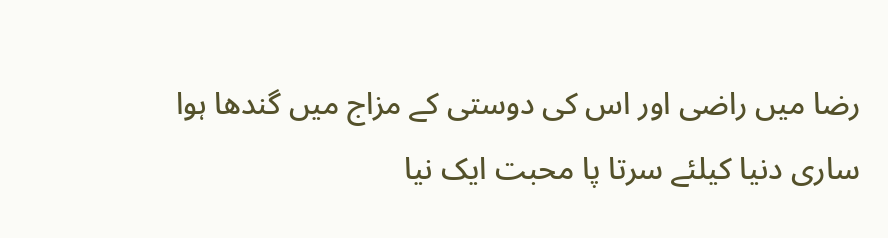رضا میں راضی اور اس کی دوستی کے مزاج میں گندھا ہوا ساری دنیا کیلئے سرتا پا محبت ایک نیا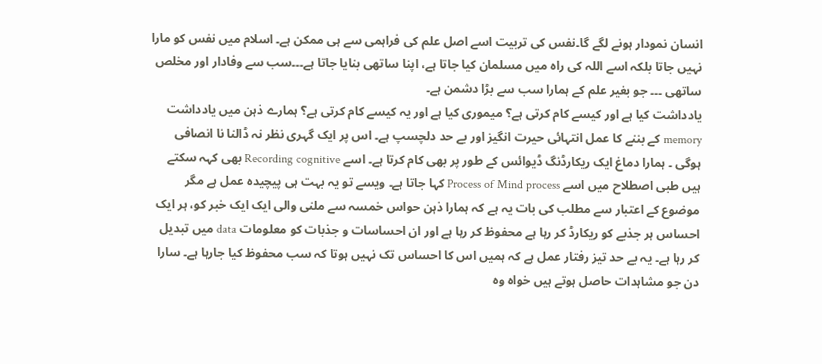انسان نمودار ہونے لگے گا۔نفس کی تربیت اسے اصل علم کی فراہمی سے ہی ممکن ہے۔ اسلام میں نفس کو مارا نہیں جاتا بلکہ اسے اللہ کی راہ میں مسلمان کیا جاتا ہے، اپنا ساتھی بنایا جاتا ہے۔۔۔سب سے وفادار اور مخلص ساتھی ۔۔۔ جو بغیر علم کے ہمارا سب سے بڑا دشمن ہے۔
یادداشت کیا ہے اور کیسے کام کرتی ہے؟ میموری کیا ہے اور یہ کیسے کام کرتی ہے؟ ہمارے ذہن میں یادداشت memory کے بننے کا عمل انتہائی حیرت انگیز اور بے حد دلچسپ ہے۔ اس پر ایک گہری نظر نہ ڈالنا نا انصافی ہوگی ۔ ہمارا دماغ ایک ریکارڈنگ ڈیوائس کے طور پر بھی کام کرتا ہے۔ اسے Recording cognitive بھی کہہ سکتے ہیں طبی اصطلاح میں اسے Process of Mind process کہا جاتا ہے۔ ویسے تو یہ بہت ہی پیچیدہ عمل ہے مگر موضوع کے اعتبار سے مطلب کی بات یہ ہے کہ ہمارا ذہن حواس خمسہ سے ملنی والی ایک ایک خبر کو، ہر ایک احساس ہر جذبے کو ریکارڈ کر رہا ہے محفوظ کر رہا ہے اور ان احساسات و جذبات کو معلومات data میں تبدیل کر رہا ہے۔ یہ بے حد تیز رفتار عمل ہے کہ ہمیں اس کا احساس تک نہیں ہوتا کہ سب محفوظ کیا جارہا ہے۔ سارا دن جو مشاہدات حاصل ہوتے ہیں خواہ وہ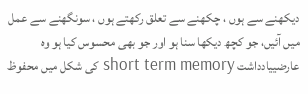دیکھنے سے ہوں ، چکھنے سے تعلق رکھتے ہوں ، سونگھنے سے عمل میں آئیں، جو کچھ دیکھا سنا ہو اور جو بھی محسوس کیا ہو وہ عارضییادداشت short term memory کی شکل میں محفوظ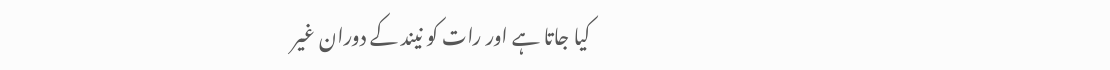کیا جاتا ہے اور رات کو نیند کے دوران غیر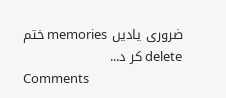ضروری یادیں memories ختم delete کر د...
Comments